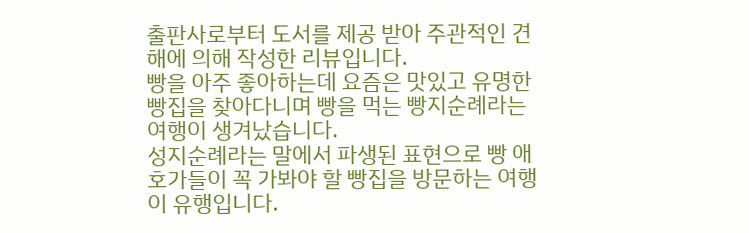출판사로부터 도서를 제공 받아 주관적인 견해에 의해 작성한 리뷰입니다.
빵을 아주 좋아하는데 요즘은 맛있고 유명한 빵집을 찾아다니며 빵을 먹는 빵지순례라는 여행이 생겨났습니다.
성지순례라는 말에서 파생된 표현으로 빵 애호가들이 꼭 가봐야 할 빵집을 방문하는 여행이 유행입니다.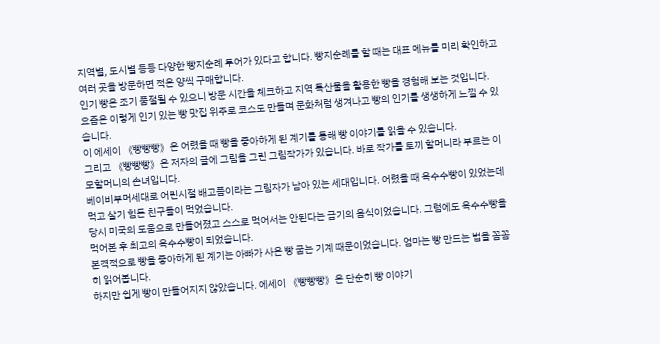지역별, 도시별 등등 다양한 빵지순례 투어가 있다고 합니다. 빵지순례를 할 때는 대표 메뉴를 미리 확인하고 여러 곳을 방문하면 적은 양씩 구매합니다.
인기 빵은 조기 품절될 수 있으니 방문 시간을 체크하고 지역 특산물을 활용한 빵을 경험해 보는 것입니다.
요즘은 이렇게 인기 있는 빵 맛집 위주로 코스도 만들며 문화처럼 생겨나고 빵의 인기를 생생하게 느낄 수 있습니다.
이 에세이 《빵빵빵》은 어렸을 때 빵을 좋아하게 된 계기를 통해 빵 이야기를 읽을 수 있습니다.
그리고 《빵빵빵》은 저자의 글에 그림을 그린 그림작가가 있습니다. 바로 작가를 토끼 할머니라 부르는 이모할머니의 손녀입니다.
베이비부머세대로 어린시절 배고픔이라는 그림자가 남아 있는 세대입니다. 어렸을 때 옥수수빵이 있었는데 먹고 살기 힘든 친구들이 먹었습니다.
당시 미국의 도움으로 만들어졌고 스스로 먹어서는 안된다는 금기의 음식이었습니다. 그럼에도 옥수수빵을 먹어본 후 최고의 옥수수빵이 되었습니다.
본격적으로 빵을 좋아하게 된 계기는 아빠가 사온 빵 굽는 기계 때문이었습니다. 엄마는 빵 만드는 법을 꼼꼼히 읽어봅니다.
하지만 쉽게 빵이 만들어지지 않았습니다. 에세이 《빵빵빵》은 단순히 빵 이야기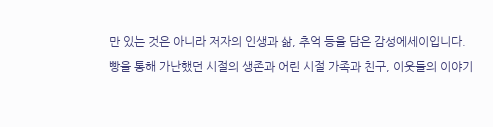만 있는 것은 아니라 저자의 인생과 삶, 추억 등을 담은 감성에세이입니다.
빵을 통해 가난했던 시절의 생존과 어린 시절 가족과 친구, 이웃들의 이야기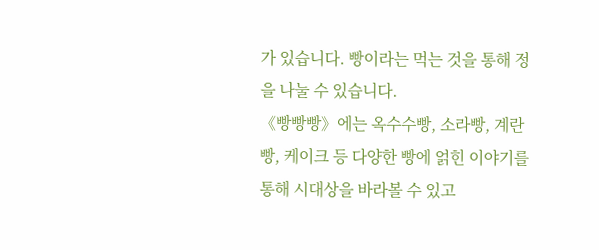가 있습니다. 빵이라는 먹는 것을 통해 정을 나눌 수 있습니다.
《빵빵빵》에는 옥수수빵, 소라빵, 계란빵, 케이크 등 다양한 빵에 얽힌 이야기를 통해 시대상을 바라볼 수 있고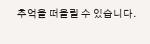추억을 떠올릴 수 있습니다.